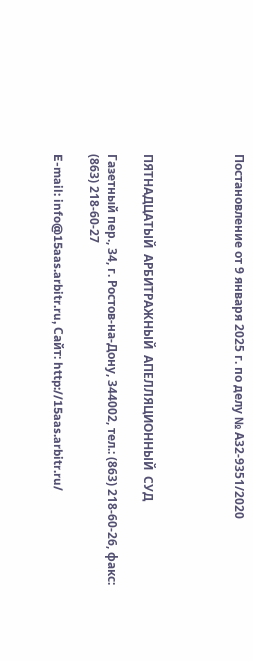Постановление от 9 января 2025 г. по делу № А32-9351/2020




ПЯТНАДЦАТЫЙ  АРБИТРАЖНЫЙ  АПЕЛЛЯЦИОННЫЙ  СУД

Газетный пер., 34, г. Ростов-на-Дону, 344002, тел.: (863) 218-60-26, факс: (863) 218-60-27

E-mail: info@15aas.arbitr.ru, Сайт: http://15aas.arbitr.ru/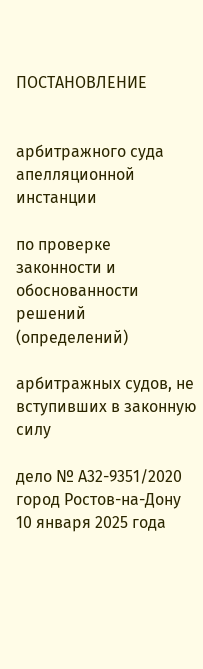ПОСТАНОВЛЕНИЕ


арбитражного суда апелляционной инстанции

по проверке законности и обоснованности решений (определений)

арбитражных судов, не вступивших в законную силу

дело № А32-9351/2020
город Ростов-на-Дону
10 января 2025 года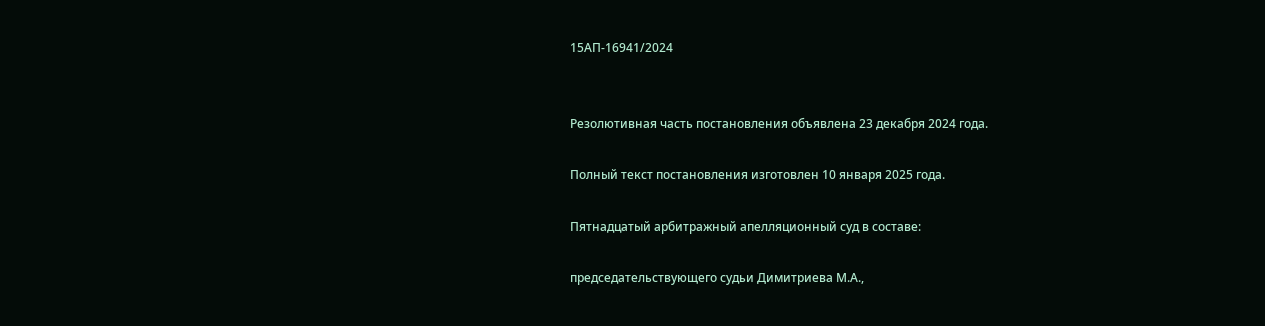15АП-16941/2024


Резолютивная часть постановления объявлена 23 декабря 2024 года.

Полный текст постановления изготовлен 10 января 2025 года.

Пятнадцатый арбитражный апелляционный суд в составе:

председательствующего судьи Димитриева М.А.,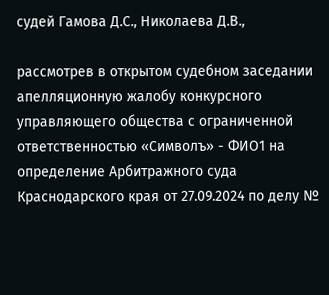судей Гамова Д.С., Николаева Д.В.,

рассмотрев в открытом судебном заседании апелляционную жалобу конкурсного управляющего общества с ограниченной ответственностью «Символъ» - ФИО1 на определение Арбитражного суда Краснодарского края от 27.09.2024 по делу №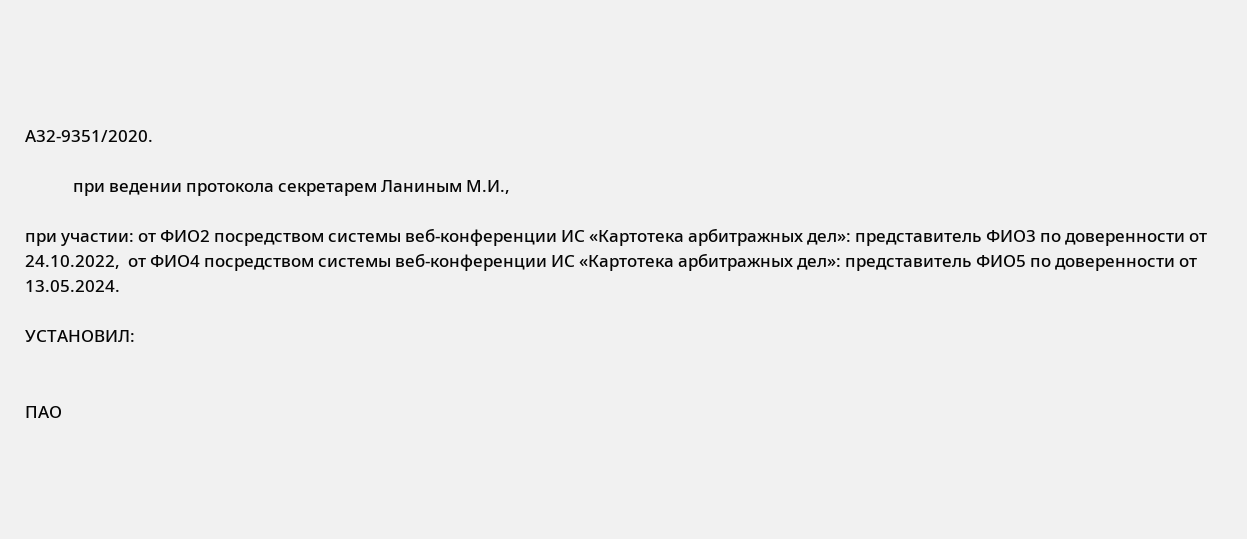А32-9351/2020.

            при ведении протокола секретарем Ланиным М.И.,

при участии: от ФИО2 посредством системы веб-конференции ИС «Картотека арбитражных дел»: представитель ФИО3 по доверенности от 24.10.2022,  от ФИО4 посредством системы веб-конференции ИС «Картотека арбитражных дел»: представитель ФИО5 по доверенности от 13.05.2024.

УСТАНОВИЛ:


ПАО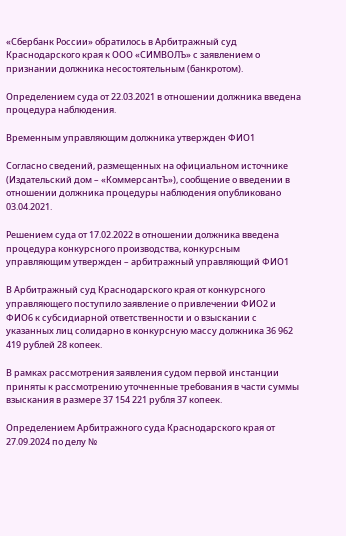«Сбербанк России» обратилось в Арбитражный суд Краснодарского края к ООО «СИМВОЛЪ» с заявлением о признании должника несостоятельным (банкротом).

Определением суда от 22.03.2021 в отношении должника введена процедура наблюдения.

Временным управляющим должника утвержден ФИО1

Согласно сведений, размещенных на официальном источнике (Издательский дом – «КоммерсантЪ»), сообщение о введении в отношении должника процедуры наблюдения опубликовано 03.04.2021.

Решением суда от 17.02.2022 в отношении должника введена процедура конкурсного производства, конкурсным управляющим утвержден – арбитражный управляющий ФИО1

В Арбитражный суд Краснодарского края от конкурсного управляющего поступило заявление о привлечении ФИО2 и ФИО6 к субсидиарной ответственности и о взыскании с указанных лиц солидарно в конкурсную массу должника 36 962 419 рублей 28 копеек.

В рамках рассмотрения заявления судом первой инстанции приняты к рассмотрению уточненные требования в части суммы взыскания в размере 37 154 221 рубля 37 копеек.

Определением Арбитражного суда Краснодарского края от 27.09.2024 по делу №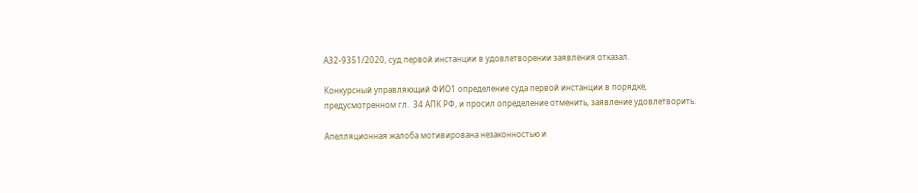А32-9351/2020, суд первой инстанции в удовлетворении заявления отказал.

Конкурсный управляющий ФИО1 определение суда первой инстанции в порядке, предусмотренном гл.  34 АПК РФ, и просил определение отменить, заявление удовлетворить.

Апелляционная жалоба мотивирована незаконностью и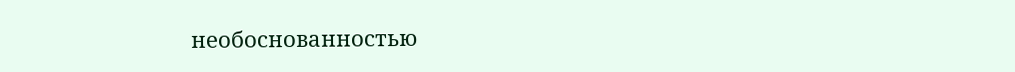необоснованностью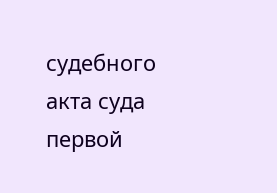судебного акта суда первой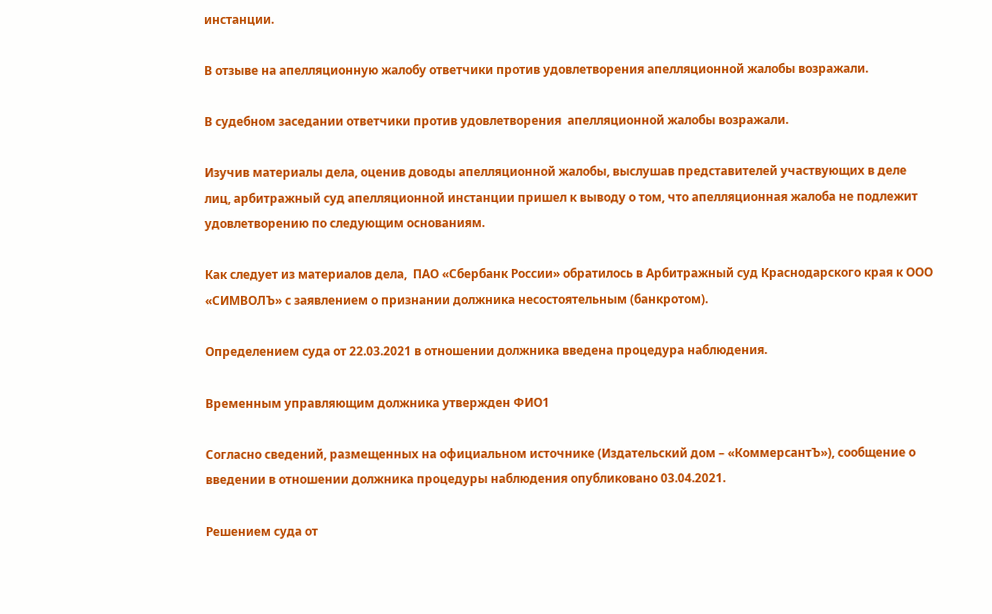инстанции.

В отзыве на апелляционную жалобу ответчики против удовлетворения апелляционной жалобы возражали.

В судебном заседании ответчики против удовлетворения  апелляционной жалобы возражали.

Изучив материалы дела, оценив доводы апелляционной жалобы, выслушав представителей участвующих в деле лиц, арбитражный суд апелляционной инстанции пришел к выводу о том, что апелляционная жалоба не подлежит удовлетворению по следующим основаниям.

Как следует из материалов дела,  ПАО «Сбербанк России» обратилось в Арбитражный суд Краснодарского края к ООО «СИМВОЛЪ» с заявлением о признании должника несостоятельным (банкротом).

Определением суда от 22.03.2021 в отношении должника введена процедура наблюдения.

Временным управляющим должника утвержден ФИО1

Согласно сведений, размещенных на официальном источнике (Издательский дом – «КоммерсантЪ»), сообщение о введении в отношении должника процедуры наблюдения опубликовано 03.04.2021.

Решением суда от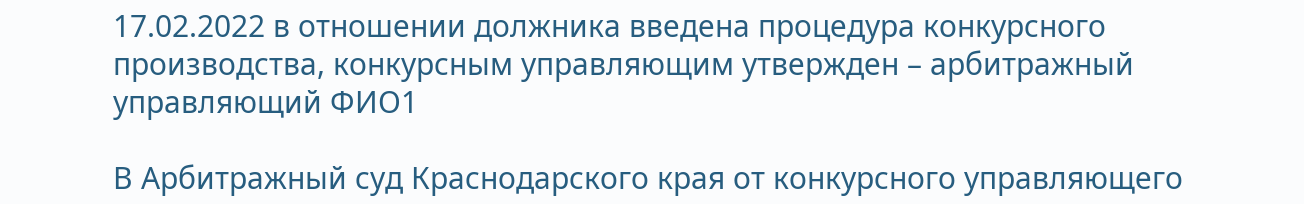17.02.2022 в отношении должника введена процедура конкурсного производства, конкурсным управляющим утвержден – арбитражный управляющий ФИО1

В Арбитражный суд Краснодарского края от конкурсного управляющего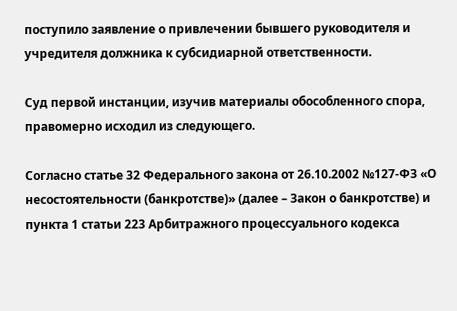поступило заявление о привлечении бывшего руководителя и учредителя должника к субсидиарной ответственности.

Суд первой инстанции, изучив материалы обособленного спора, правомерно исходил из следующего.

Согласно статье 32 Федерального закона от 26.10.2002 №127-ФЗ «О несостоятельности (банкротстве)» (далее – Закон о банкротстве) и пункта 1 статьи 223 Арбитражного процессуального кодекса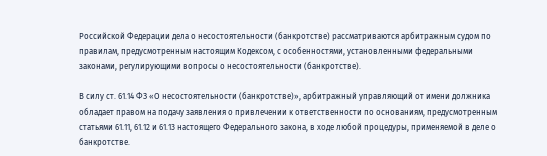Российской Федерации дела о несостоятельности (банкротстве) рассматриваются арбитражным судом по правилам, предусмотренным настоящим Кодексом, с особенностями, установленными федеральными законами, регулирующими вопросы о несостоятельности (банкротстве).

В силу ст. 61.14 ФЗ «О несостоятельности (банкротстве)», арбитражный управляющий от имени должника обладает правом на подачу заявления о привлечении к ответственности по основаниям, предусмотренным статьями 61.11, 61.12 и 61.13 настоящего Федерального закона, в ходе любой процедуры, применяемой в деле о банкротстве.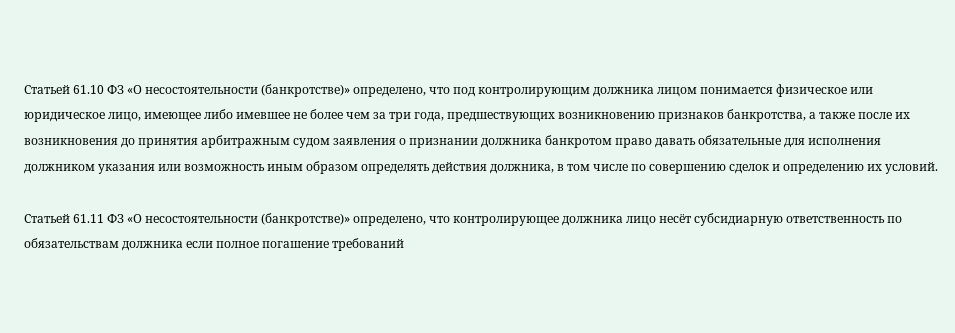Статьей 61.10 ФЗ «О несостоятельности (банкротстве)» определено, что под контролирующим должника лицом понимается физическое или юридическое лицо, имеющее либо имевшее не более чем за три года, предшествующих возникновению признаков банкротства, а также после их возникновения до принятия арбитражным судом заявления о признании должника банкротом право давать обязательные для исполнения должником указания или возможность иным образом определять действия должника, в том числе по совершению сделок и определению их условий.

Статьей 61.11 ФЗ «О несостоятельности (банкротстве)» определено, что контролирующее должника лицо несёт субсидиарную ответственность по обязательствам должника если полное погашение требований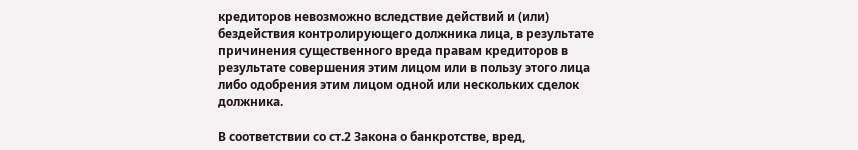кредиторов невозможно вследствие действий и (или) бездействия контролирующего должника лица, в результате причинения существенного вреда правам кредиторов в результате совершения этим лицом или в пользу этого лица либо одобрения этим лицом одной или нескольких сделок должника.

В соответствии со ст.2 Закона о банкротстве, вред,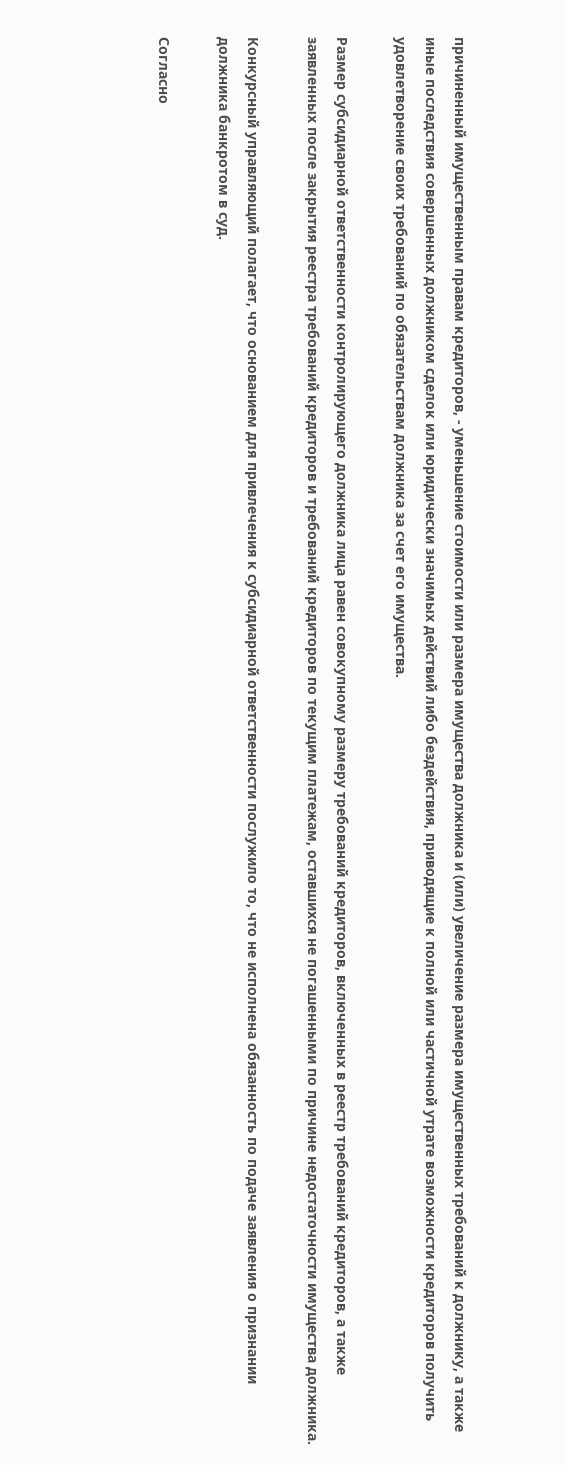причиненный имущественным правам кредиторов, - уменьшение стоимости или размера имущества должника и (или) увеличение размера имущественных требований к должнику, а также иные последствия совершенных должником сделок или юридически значимых действий либо бездействия, приводящие к полной или частичной утрате возможности кредиторов получить удовлетворение своих требований по обязательствам должника за счет его имущества.

Размер субсидиарной ответственности контролирующего должника лица равен совокупному размеру требований кредиторов, включенных в реестр требований кредиторов, а также заявленных после закрытия реестра требований кредиторов и требований кредиторов по текущим платежам, оставшихся не погашенными по причине недостаточности имущества должника.

Конкурсный управляющий полагает, что основанием для привлечения к субсидиарной ответственности послужило то, что не исполнена обязанность по подаче заявления о признании должника банкротом в суд.

Согласно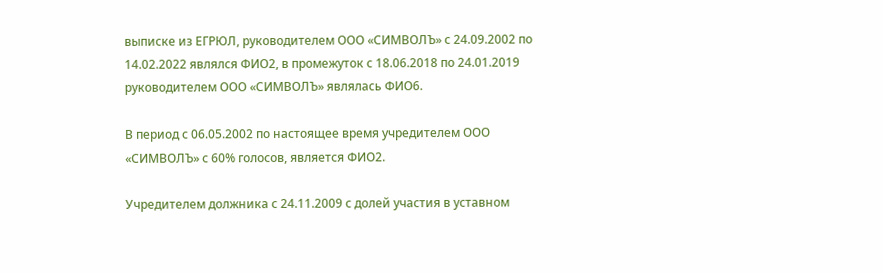выписке из ЕГРЮЛ, руководителем ООО «СИМВОЛЪ» с 24.09.2002 по 14.02.2022 являлся ФИО2, в промежуток с 18.06.2018 по 24.01.2019 руководителем ООО «СИМВОЛЪ» являлась ФИО6.

В период с 06.05.2002 по настоящее время учредителем ООО «СИМВОЛЪ» с 60% голосов, является ФИО2.

Учредителем должника с 24.11.2009 с долей участия в уставном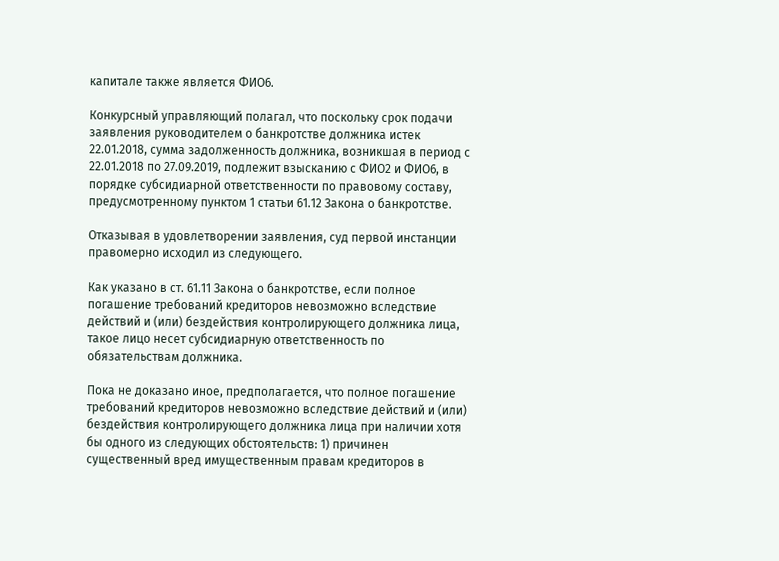капитале также является ФИО6.

Конкурсный управляющий полагал, что поскольку срок подачи заявления руководителем о банкротстве должника истек 22.01.2018, сумма задолженность должника, возникшая в период с 22.01.2018 по 27.09.2019, подлежит взысканию с ФИО2 и ФИО6, в порядке субсидиарной ответственности по правовому составу, предусмотренному пунктом 1 статьи 61.12 Закона о банкротстве.

Отказывая в удовлетворении заявления, суд первой инстанции правомерно исходил из следующего.

Как указано в ст. 61.11 Закона о банкротстве, если полное погашение требований кредиторов невозможно вследствие действий и (или) бездействия контролирующего должника лица, такое лицо несет субсидиарную ответственность по обязательствам должника.

Пока не доказано иное, предполагается, что полное погашение требований кредиторов невозможно вследствие действий и (или) бездействия контролирующего должника лица при наличии хотя бы одного из следующих обстоятельств: 1) причинен существенный вред имущественным правам кредиторов в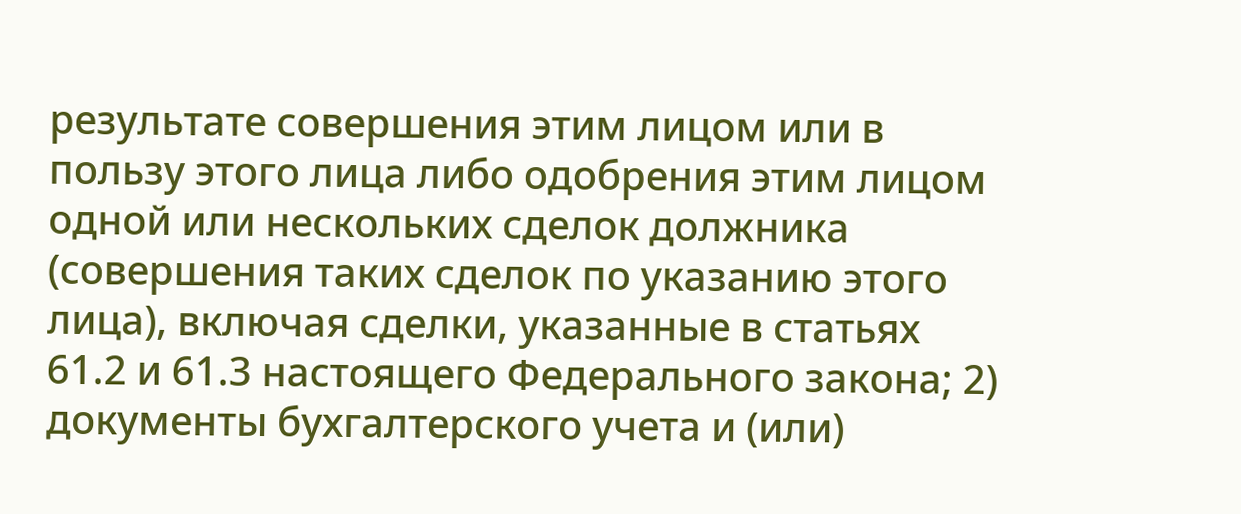результате совершения этим лицом или в пользу этого лица либо одобрения этим лицом одной или нескольких сделок должника (совершения таких сделок по указанию этого лица), включая сделки, указанные в статьях 61.2 и 61.3 настоящего Федерального закона; 2) документы бухгалтерского учета и (или)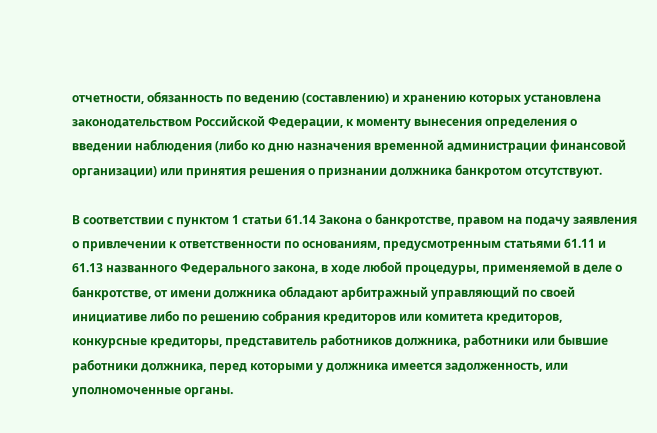отчетности, обязанность по ведению (составлению) и хранению которых установлена законодательством Российской Федерации, к моменту вынесения определения о введении наблюдения (либо ко дню назначения временной администрации финансовой организации) или принятия решения о признании должника банкротом отсутствуют.

В соответствии с пунктом 1 статьи 61.14 Закона о банкротстве, правом на подачу заявления о привлечении к ответственности по основаниям, предусмотренным статьями 61.11 и 61.13 названного Федерального закона, в ходе любой процедуры, применяемой в деле о банкротстве, от имени должника обладают арбитражный управляющий по своей инициативе либо по решению собрания кредиторов или комитета кредиторов, конкурсные кредиторы, представитель работников должника, работники или бывшие работники должника, перед которыми у должника имеется задолженность, или уполномоченные органы.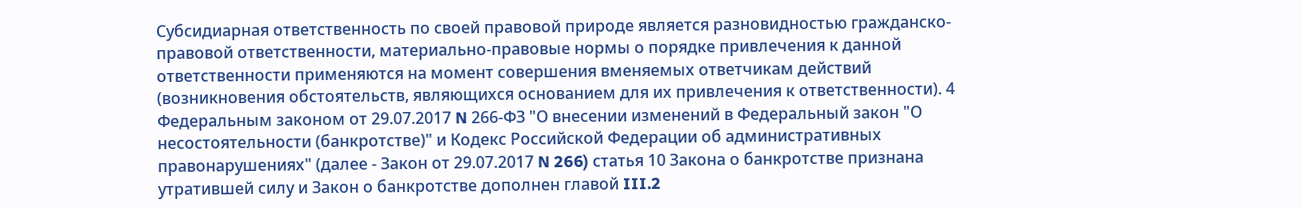Субсидиарная ответственность по своей правовой природе является разновидностью гражданско-правовой ответственности, материально-правовые нормы о порядке привлечения к данной ответственности применяются на момент совершения вменяемых ответчикам действий (возникновения обстоятельств, являющихся основанием для их привлечения к ответственности). 4 Федеральным законом от 29.07.2017 N 266-ФЗ "О внесении изменений в Федеральный закон "О несостоятельности (банкротстве)" и Кодекс Российской Федерации об административных правонарушениях" (далее - Закон от 29.07.2017 N 266) статья 10 Закона о банкротстве признана утратившей силу и Закон о банкротстве дополнен главой III.2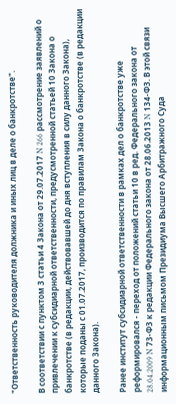"Ответственность руководителя должника и иных лиц в деле о банкротстве".

В соответствии с пунктом 3 статьи 4 Закона от 29.07.2017 N 266 рассмотрение заявлений о привлечении к субсидиарной ответственности, предусмотренной статьей 10 Закона о банкротстве (в редакции, действовавшей до дня вступления в силу данного Закона), которые поданы с 01.07.2017, производится по правилам Закона о банкротстве (в редакции данного Закона).

Ранее институт субсидиарной ответственности в рамках дел о банкротстве уже реформировался - переход от положений статьи 10 в ред. Федерального закона от 28.04.2009 N 73-ФЗ к редакции Федерального закона от 28.06.2013 N 134-ФЗ. В этой связи информационным письмом Президиума Высшего Арбитражного Суда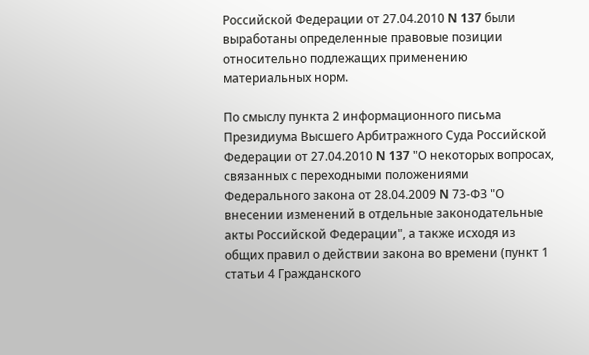Российской Федерации от 27.04.2010 N 137 были выработаны определенные правовые позиции относительно подлежащих применению материальных норм.

По смыслу пункта 2 информационного письма Президиума Высшего Арбитражного Суда Российской Федерации от 27.04.2010 N 137 "О некоторых вопросах, связанных с переходными положениями Федерального закона от 28.04.2009 N 73-ФЗ "О внесении изменений в отдельные законодательные акты Российской Федерации", а также исходя из общих правил о действии закона во времени (пункт 1 статьи 4 Гражданского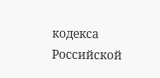кодекса Российской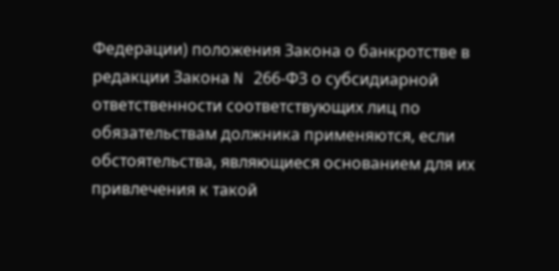Федерации) положения Закона о банкротстве в редакции Закона N 266-ФЗ о субсидиарной ответственности соответствующих лиц по обязательствам должника применяются, если обстоятельства, являющиеся основанием для их привлечения к такой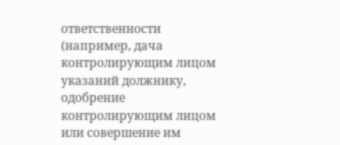ответственности (например, дача контролирующим лицом указаний должнику, одобрение контролирующим лицом или совершение им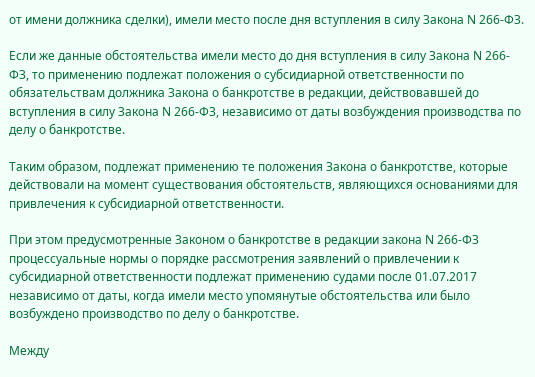от имени должника сделки), имели место после дня вступления в силу Закона N 266-ФЗ.

Если же данные обстоятельства имели место до дня вступления в силу Закона N 266-ФЗ, то применению подлежат положения о субсидиарной ответственности по обязательствам должника Закона о банкротстве в редакции, действовавшей до вступления в силу Закона N 266-ФЗ, независимо от даты возбуждения производства по делу о банкротстве.

Таким образом, подлежат применению те положения Закона о банкротстве, которые действовали на момент существования обстоятельств, являющихся основаниями для привлечения к субсидиарной ответственности.

При этом предусмотренные Законом о банкротстве в редакции закона N 266-ФЗ процессуальные нормы о порядке рассмотрения заявлений о привлечении к субсидиарной ответственности подлежат применению судами после 01.07.2017 независимо от даты, когда имели место упомянутые обстоятельства или было возбуждено производство по делу о банкротстве.

Между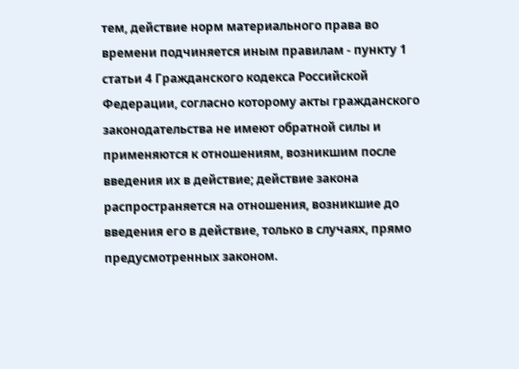тем, действие норм материального права во времени подчиняется иным правилам - пункту 1 статьи 4 Гражданского кодекса Российской Федерации, согласно которому акты гражданского законодательства не имеют обратной силы и применяются к отношениям, возникшим после введения их в действие; действие закона распространяется на отношения, возникшие до введения его в действие, только в случаях, прямо предусмотренных законом.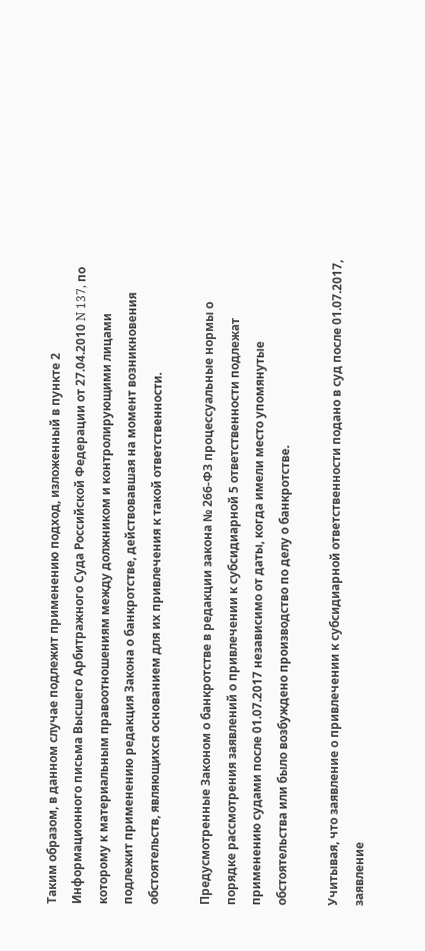Таким образом, в данном случае подлежит применению подход, изложенный в пункте 2 Информационного письма Высшего Арбитражного Суда Российской Федерации от 27.04.2010 N 137, по которому к материальным правоотношениям между должником и контролирующими лицами подлежит применению редакция Закона о банкротстве, действовавшая на момент возникновения обстоятельств, являющихся основанием для их привлечения к такой ответственности.

Предусмотренные Законом о банкротстве в редакции закона № 266-ФЗ процессуальные нормы о порядке рассмотрения заявлений о привлечении к субсидиарной 5 ответственности подлежат применению судами после 01.07.2017 независимо от даты, когда имели место упомянутые обстоятельства или было возбуждено производство по делу о банкротстве.

Учитывая, что заявление о привлечении к субсидиарной ответственности подано в суд после 01.07.2017, заявление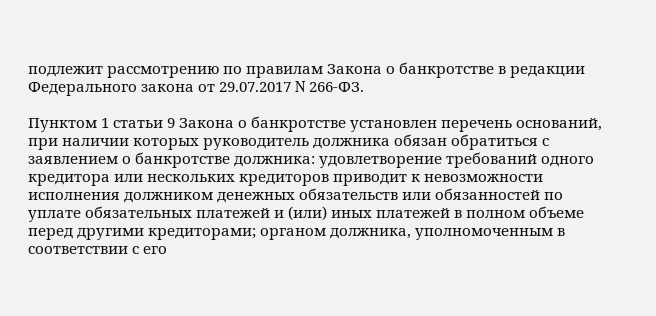подлежит рассмотрению по правилам Закона о банкротстве в редакции Федерального закона от 29.07.2017 N 266-ФЗ.

Пунктом 1 статьи 9 Закона о банкротстве установлен перечень оснований, при наличии которых руководитель должника обязан обратиться с заявлением о банкротстве должника: удовлетворение требований одного кредитора или нескольких кредиторов приводит к невозможности исполнения должником денежных обязательств или обязанностей по уплате обязательных платежей и (или) иных платежей в полном объеме перед другими кредиторами; органом должника, уполномоченным в соответствии с его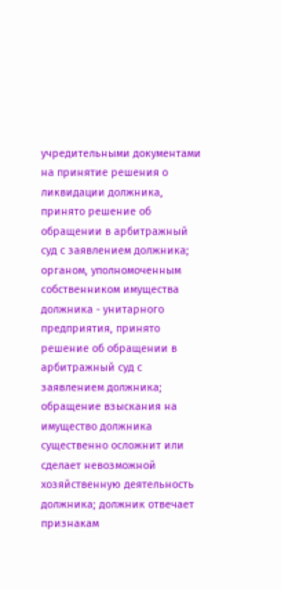учредительными документами на принятие решения о ликвидации должника, принято решение об обращении в арбитражный суд с заявлением должника; органом, уполномоченным собственником имущества должника - унитарного предприятия, принято решение об обращении в арбитражный суд с заявлением должника; обращение взыскания на имущество должника существенно осложнит или сделает невозможной хозяйственную деятельность должника; должник отвечает признакам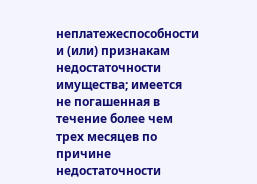неплатежеспособности и (или) признакам недостаточности имущества; имеется не погашенная в течение более чем трех месяцев по причине недостаточности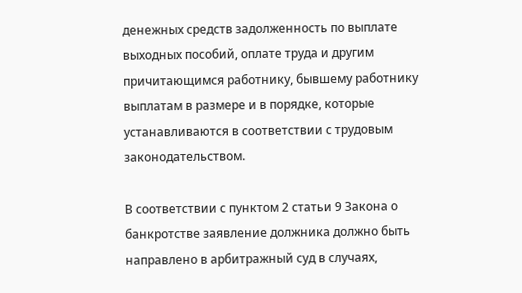денежных средств задолженность по выплате выходных пособий, оплате труда и другим причитающимся работнику, бывшему работнику выплатам в размере и в порядке, которые устанавливаются в соответствии с трудовым законодательством.

В соответствии с пунктом 2 статьи 9 Закона о банкротстве заявление должника должно быть направлено в арбитражный суд в случаях,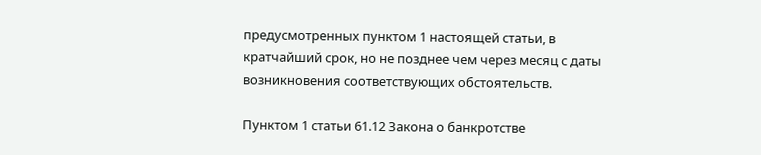предусмотренных пунктом 1 настоящей статьи, в кратчайший срок, но не позднее чем через месяц с даты возникновения соответствующих обстоятельств.

Пунктом 1 статьи 61.12 Закона о банкротстве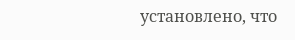установлено, что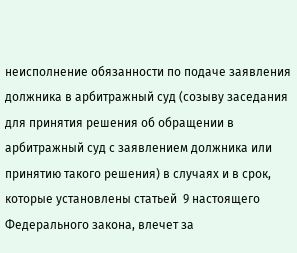неисполнение обязанности по подаче заявления должника в арбитражный суд (созыву заседания для принятия решения об обращении в арбитражный суд с заявлением должника или принятию такого решения) в случаях и в срок, которые установлены статьей  9 настоящего Федерального закона, влечет за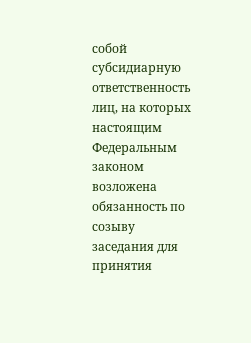собой субсидиарную ответственность лиц, на которых настоящим Федеральным законом возложена обязанность по созыву заседания для принятия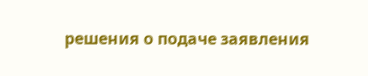решения о подаче заявления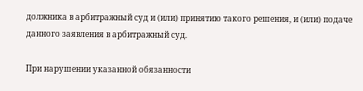должника в арбитражный суд и (или) принятию такого решения, и (или) подаче данного заявления в арбитражный суд.

При нарушении указанной обязанности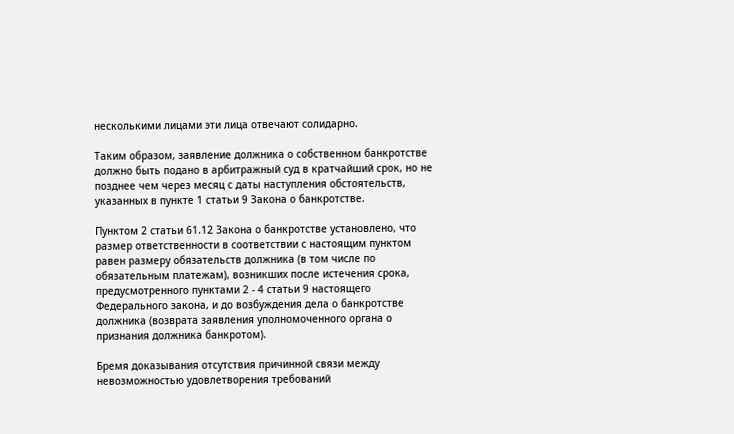несколькими лицами эти лица отвечают солидарно.

Таким образом, заявление должника о собственном банкротстве должно быть подано в арбитражный суд в кратчайший срок, но не позднее чем через месяц с даты наступления обстоятельств, указанных в пункте 1 статьи 9 Закона о банкротстве.

Пунктом 2 статьи 61.12 Закона о банкротстве установлено, что размер ответственности в соответствии с настоящим пунктом равен размеру обязательств должника (в том числе по обязательным платежам), возникших после истечения срока, предусмотренного пунктами 2 - 4 статьи 9 настоящего Федерального закона, и до возбуждения дела о банкротстве должника (возврата заявления уполномоченного органа о признания должника банкротом).

Бремя доказывания отсутствия причинной связи между невозможностью удовлетворения требований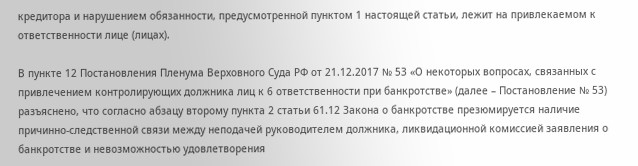кредитора и нарушением обязанности, предусмотренной пунктом 1 настоящей статьи, лежит на привлекаемом к ответственности лице (лицах).

В пункте 12 Постановления Пленума Верховного Суда РФ от 21.12.2017 № 53 «О некоторых вопросах, связанных с привлечением контролирующих должника лиц к 6 ответственности при банкротстве» (далее – Постановление № 53) разъяснено, что согласно абзацу второму пункта 2 статьи 61.12 Закона о банкротстве презюмируется наличие причинно-следственной связи между неподачей руководителем должника, ликвидационной комиссией заявления о банкротстве и невозможностью удовлетворения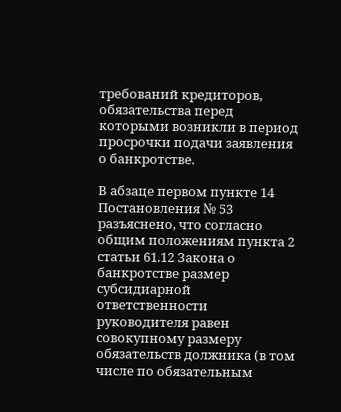требований кредиторов, обязательства перед которыми возникли в период просрочки подачи заявления о банкротстве.

В абзаце первом пункте 14 Постановления № 53 разъяснено, что согласно общим положениям пункта 2 статьи 61.12 Закона о банкротстве размер субсидиарной ответственности руководителя равен совокупному размеру обязательств должника (в том числе по обязательным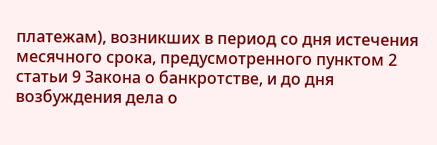платежам), возникших в период со дня истечения месячного срока, предусмотренного пунктом 2 статьи 9 Закона о банкротстве, и до дня возбуждения дела о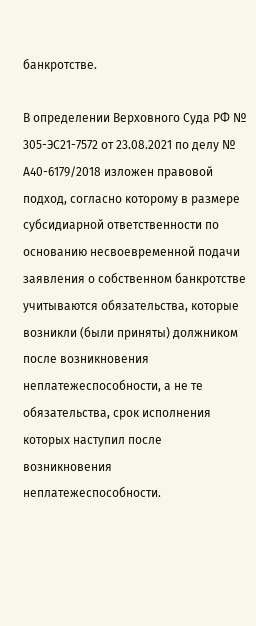банкротстве.

В определении Верховного Суда РФ № 305-ЭС21-7572 от 23.08.2021 по делу № А40-6179/2018 изложен правовой подход, согласно которому в размере субсидиарной ответственности по основанию несвоевременной подачи заявления о собственном банкротстве учитываются обязательства, которые возникли (были приняты) должником после возникновения неплатежеспособности, а не те обязательства, срок исполнения которых наступил после возникновения неплатежеспособности.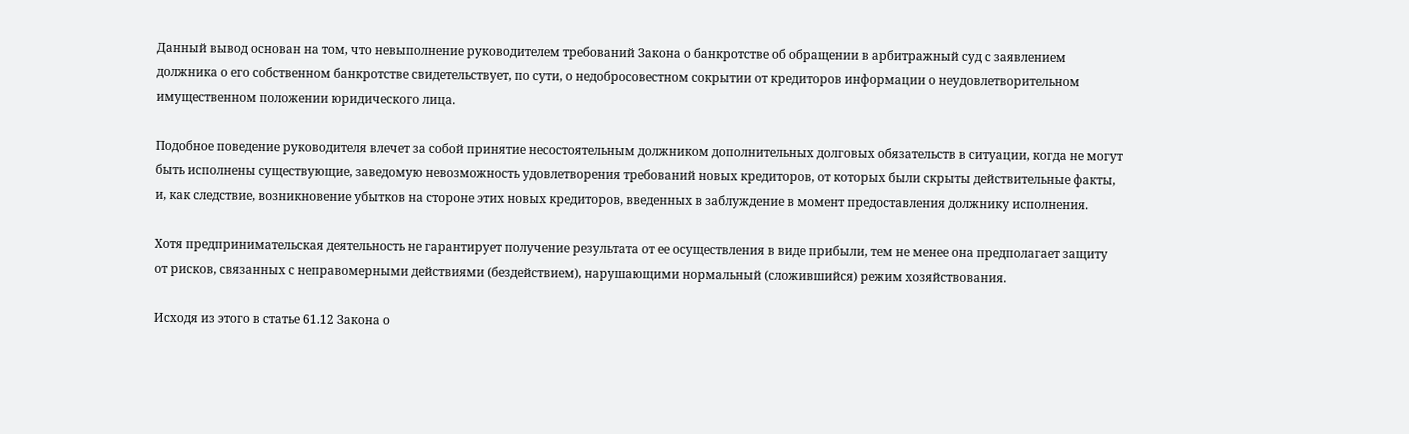Данный вывод основан на том, что невыполнение руководителем требований Закона о банкротстве об обращении в арбитражный суд с заявлением должника о его собственном банкротстве свидетельствует, по сути, о недобросовестном сокрытии от кредиторов информации о неудовлетворительном имущественном положении юридического лица.

Подобное поведение руководителя влечет за собой принятие несостоятельным должником дополнительных долговых обязательств в ситуации, когда не могут быть исполнены существующие, заведомую невозможность удовлетворения требований новых кредиторов, от которых были скрыты действительные факты, и, как следствие, возникновение убытков на стороне этих новых кредиторов, введенных в заблуждение в момент предоставления должнику исполнения.

Хотя предпринимательская деятельность не гарантирует получение результата от ее осуществления в виде прибыли, тем не менее она предполагает защиту от рисков, связанных с неправомерными действиями (бездействием), нарушающими нормальный (сложившийся) режим хозяйствования.

Исходя из этого в статье 61.12 Закона о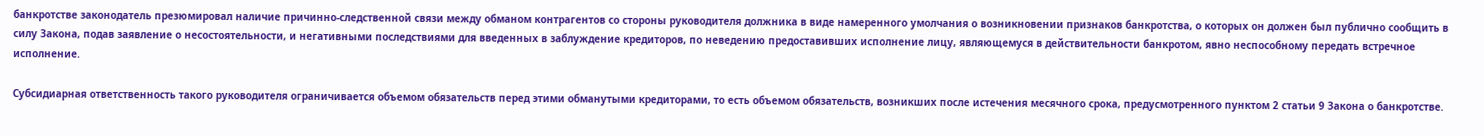банкротстве законодатель презюмировал наличие причинно-следственной связи между обманом контрагентов со стороны руководителя должника в виде намеренного умолчания о возникновении признаков банкротства, о которых он должен был публично сообщить в силу Закона, подав заявление о несостоятельности, и негативными последствиями для введенных в заблуждение кредиторов, по неведению предоставивших исполнение лицу, являющемуся в действительности банкротом, явно неспособному передать встречное исполнение.

Субсидиарная ответственность такого руководителя ограничивается объемом обязательств перед этими обманутыми кредиторами, то есть объемом обязательств, возникших после истечения месячного срока, предусмотренного пунктом 2 статьи 9 Закона о банкротстве.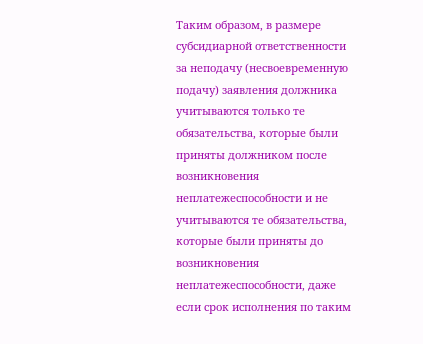Таким образом, в размере субсидиарной ответственности за неподачу (несвоевременную подачу) заявления должника учитываются только те обязательства, которые были приняты должником после возникновения неплатежеспособности и не учитываются те обязательства, которые были приняты до возникновения неплатежеспособности, даже если срок исполнения по таким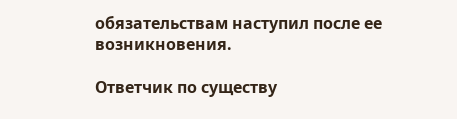обязательствам наступил после ее возникновения.

Ответчик по существу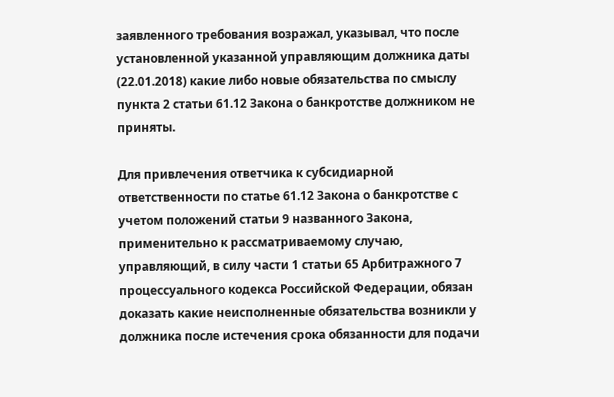заявленного требования возражал, указывал, что после установленной указанной управляющим должника даты (22.01.2018) какие либо новые обязательства по смыслу пункта 2 статьи 61.12 Закона о банкротстве должником не приняты.

Для привлечения ответчика к субсидиарной ответственности по статье 61.12 Закона о банкротстве с учетом положений статьи 9 названного Закона, применительно к рассматриваемому случаю, управляющий, в силу части 1 статьи 65 Арбитражного 7 процессуального кодекса Российской Федерации, обязан доказать какие неисполненные обязательства возникли у должника после истечения срока обязанности для подачи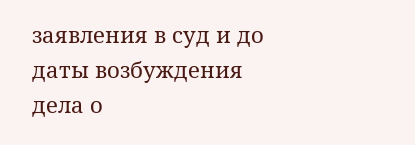заявления в суд и до даты возбуждения дела о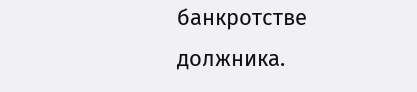банкротстве должника.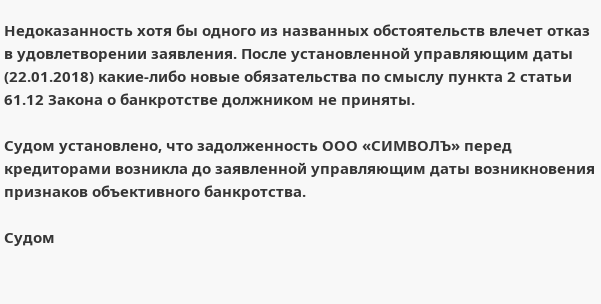Недоказанность хотя бы одного из названных обстоятельств влечет отказ в удовлетворении заявления. После установленной управляющим даты (22.01.2018) какие-либо новые обязательства по смыслу пункта 2 статьи 61.12 Закона о банкротстве должником не приняты.

Судом установлено, что задолженность ООО «СИМВОЛЪ» перед кредиторами возникла до заявленной управляющим даты возникновения признаков объективного банкротства.

Судом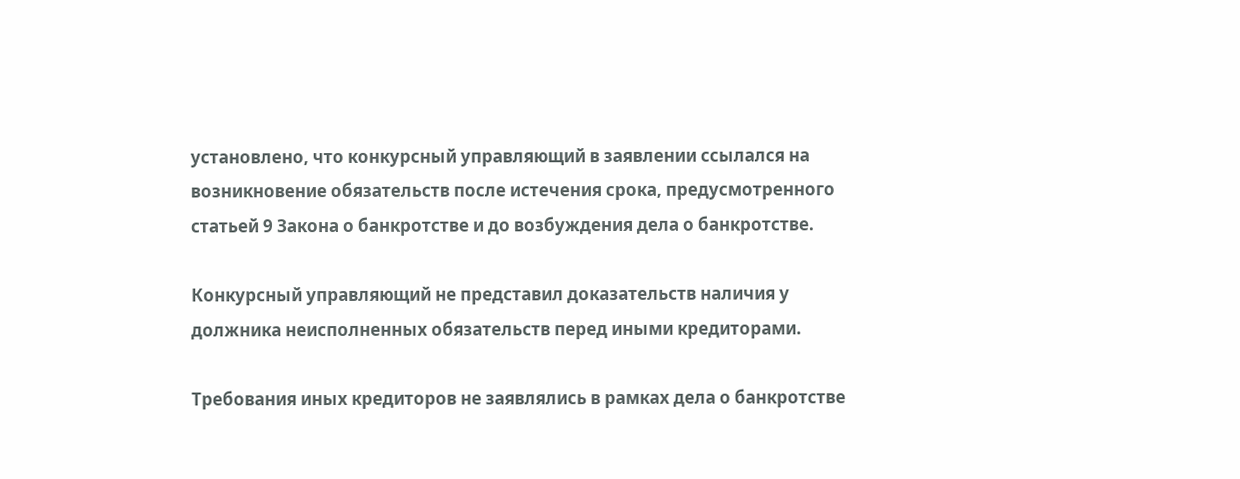установлено, что конкурсный управляющий в заявлении ссылался на возникновение обязательств после истечения срока, предусмотренного статьей 9 Закона о банкротстве и до возбуждения дела о банкротстве.

Конкурсный управляющий не представил доказательств наличия у должника неисполненных обязательств перед иными кредиторами.

Требования иных кредиторов не заявлялись в рамках дела о банкротстве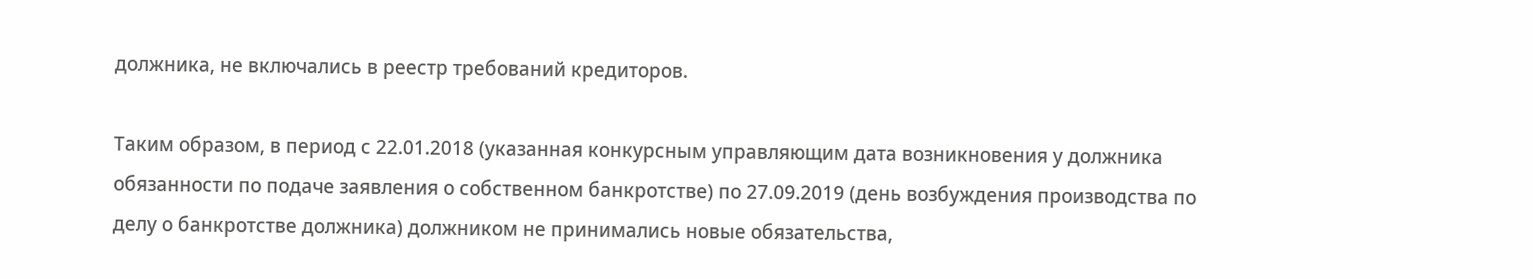должника, не включались в реестр требований кредиторов.

Таким образом, в период с 22.01.2018 (указанная конкурсным управляющим дата возникновения у должника обязанности по подаче заявления о собственном банкротстве) по 27.09.2019 (день возбуждения производства по делу о банкротстве должника) должником не принимались новые обязательства,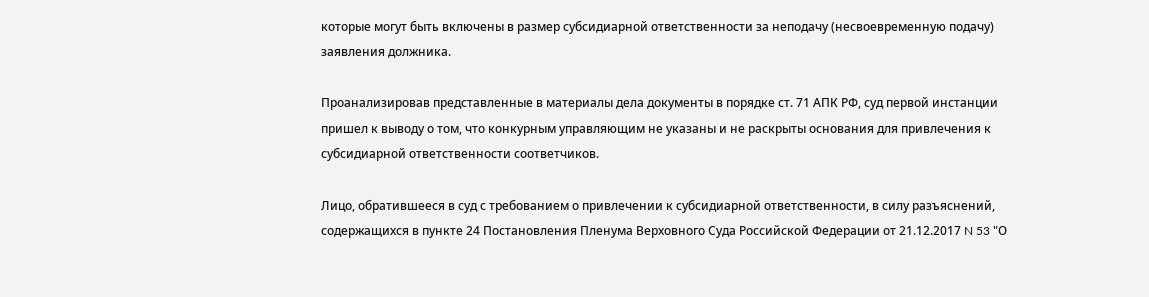которые могут быть включены в размер субсидиарной ответственности за неподачу (несвоевременную подачу) заявления должника.

Проанализировав представленные в материалы дела документы в порядке ст. 71 АПК РФ, суд первой инстанции пришел к выводу о том, что конкурным управляющим не указаны и не раскрыты основания для привлечения к субсидиарной ответственности соответчиков.

Лицо, обратившееся в суд с требованием о привлечении к субсидиарной ответственности, в силу разъяснений, содержащихся в пункте 24 Постановления Пленума Верховного Суда Российской Федерации от 21.12.2017 N 53 "О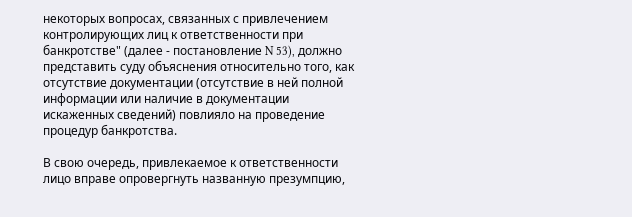некоторых вопросах, связанных с привлечением контролирующих лиц к ответственности при банкротстве" (далее - постановление N 53), должно представить суду объяснения относительно того, как отсутствие документации (отсутствие в ней полной информации или наличие в документации искаженных сведений) повлияло на проведение процедур банкротства.

В свою очередь, привлекаемое к ответственности лицо вправе опровергнуть названную презумпцию,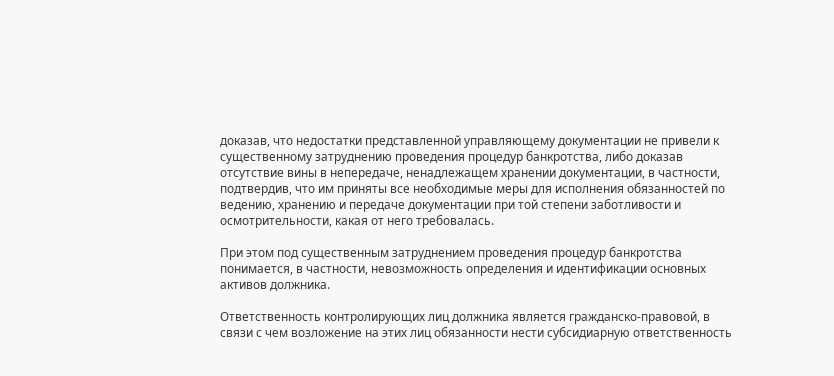доказав, что недостатки представленной управляющему документации не привели к существенному затруднению проведения процедур банкротства, либо доказав отсутствие вины в непередаче, ненадлежащем хранении документации, в частности, подтвердив, что им приняты все необходимые меры для исполнения обязанностей по ведению, хранению и передаче документации при той степени заботливости и осмотрительности, какая от него требовалась.

При этом под существенным затруднением проведения процедур банкротства понимается, в частности, невозможность определения и идентификации основных активов должника.

Ответственность контролирующих лиц должника является гражданско-правовой, в связи с чем возложение на этих лиц обязанности нести субсидиарную ответственность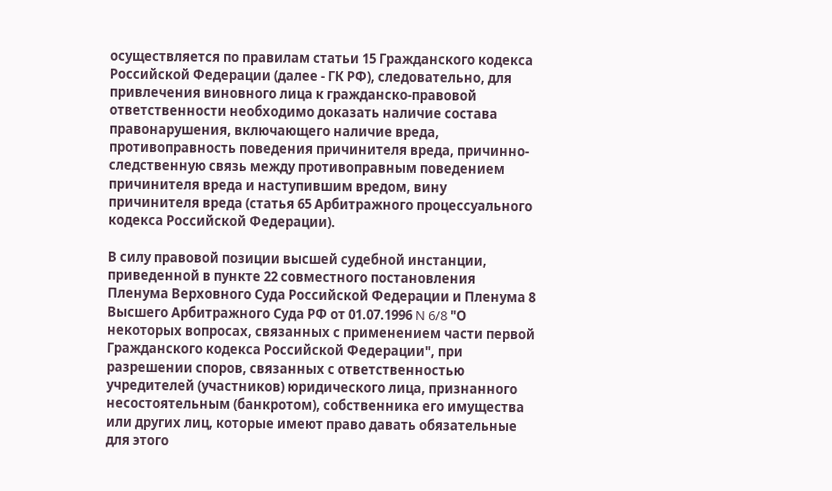осуществляется по правилам статьи 15 Гражданского кодекса Российской Федерации (далее - ГК РФ), следовательно, для привлечения виновного лица к гражданско-правовой ответственности необходимо доказать наличие состава правонарушения, включающего наличие вреда, противоправность поведения причинителя вреда, причинно-следственную связь между противоправным поведением причинителя вреда и наступившим вредом, вину причинителя вреда (статья 65 Арбитражного процессуального кодекса Российской Федерации).

В силу правовой позиции высшей судебной инстанции, приведенной в пункте 22 совместного постановления Пленума Верховного Суда Российской Федерации и Пленума 8 Высшего Арбитражного Суда РФ от 01.07.1996 N 6/8 "О некоторых вопросах, связанных с применением части первой Гражданского кодекса Российской Федерации", при разрешении споров, связанных с ответственностью учредителей (участников) юридического лица, признанного несостоятельным (банкротом), собственника его имущества или других лиц, которые имеют право давать обязательные для этого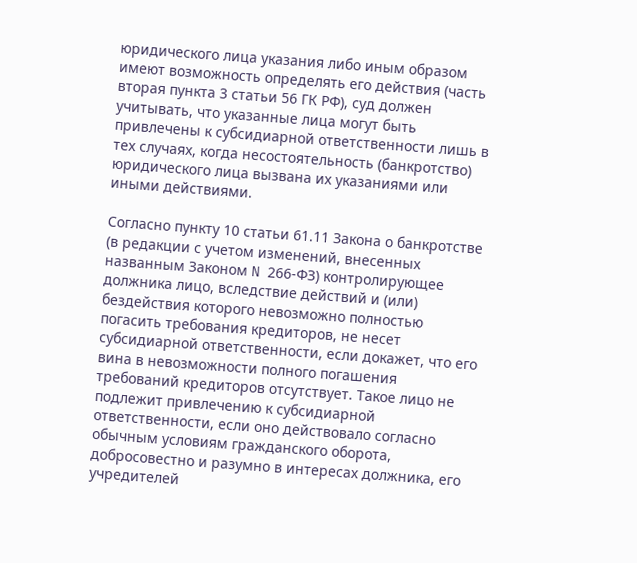юридического лица указания либо иным образом имеют возможность определять его действия (часть вторая пункта 3 статьи 56 ГК РФ), суд должен учитывать, что указанные лица могут быть привлечены к субсидиарной ответственности лишь в тех случаях, когда несостоятельность (банкротство) юридического лица вызвана их указаниями или иными действиями.

Согласно пункту 10 статьи 61.11 Закона о банкротстве (в редакции с учетом изменений, внесенных названным Законом N 266-ФЗ) контролирующее должника лицо, вследствие действий и (или) бездействия которого невозможно полностью погасить требования кредиторов, не несет субсидиарной ответственности, если докажет, что его вина в невозможности полного погашения требований кредиторов отсутствует. Такое лицо не подлежит привлечению к субсидиарной ответственности, если оно действовало согласно обычным условиям гражданского оборота, добросовестно и разумно в интересах должника, его учредителей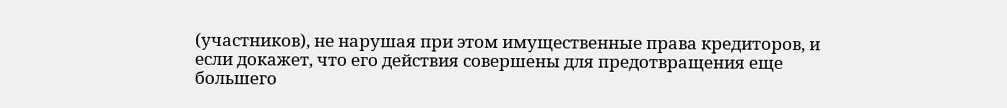(участников), не нарушая при этом имущественные права кредиторов, и если докажет, что его действия совершены для предотвращения еще большего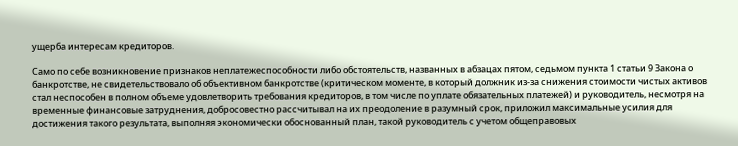ущерба интересам кредиторов.

Само по себе возникновение признаков неплатежеспособности либо обстоятельств, названных в абзацах пятом, седьмом пункта 1 статьи 9 Закона о банкротстве, не свидетельствовало об объективном банкротстве (критическом моменте, в который должник из-за снижения стоимости чистых активов стал неспособен в полном объеме удовлетворить требования кредиторов, в том числе по уплате обязательных платежей) и руководитель, несмотря на временные финансовые затруднения, добросовестно рассчитывал на их преодоление в разумный срок, приложил максимальные усилия для достижения такого результата, выполняя экономически обоснованный план, такой руководитель с учетом общеправовых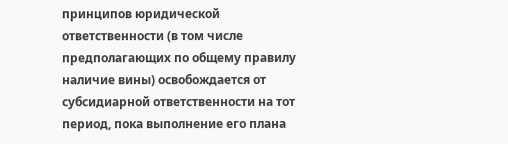принципов юридической ответственности (в том числе предполагающих по общему правилу наличие вины) освобождается от субсидиарной ответственности на тот период, пока выполнение его плана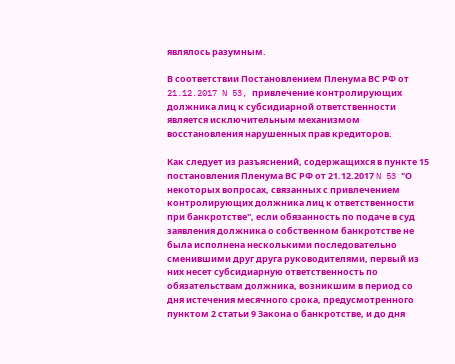являлось разумным.

В соответствии Постановлением Пленума ВС РФ от 21.12.2017 N 53, привлечение контролирующих должника лиц к субсидиарной ответственности является исключительным механизмом восстановления нарушенных прав кредиторов.

Как следует из разъяснений, содержащихся в пункте 15 постановления Пленума ВС РФ от 21.12.2017 N 53 "О некоторых вопросах, связанных с привлечением контролирующих должника лиц к ответственности при банкротстве", если обязанность по подаче в суд заявления должника о собственном банкротстве не была исполнена несколькими последовательно сменившими друг друга руководителями, первый из них несет субсидиарную ответственность по обязательствам должника, возникшим в период со дня истечения месячного срока, предусмотренного пунктом 2 статьи 9 Закона о банкротстве, и до дня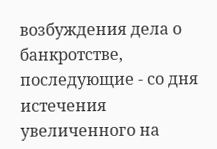возбуждения дела о банкротстве, последующие - со дня истечения увеличенного на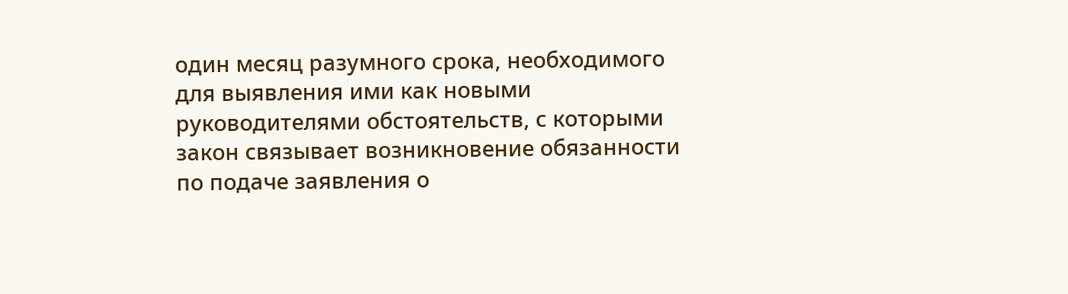один месяц разумного срока, необходимого для выявления ими как новыми руководителями обстоятельств, с которыми закон связывает возникновение обязанности по подаче заявления о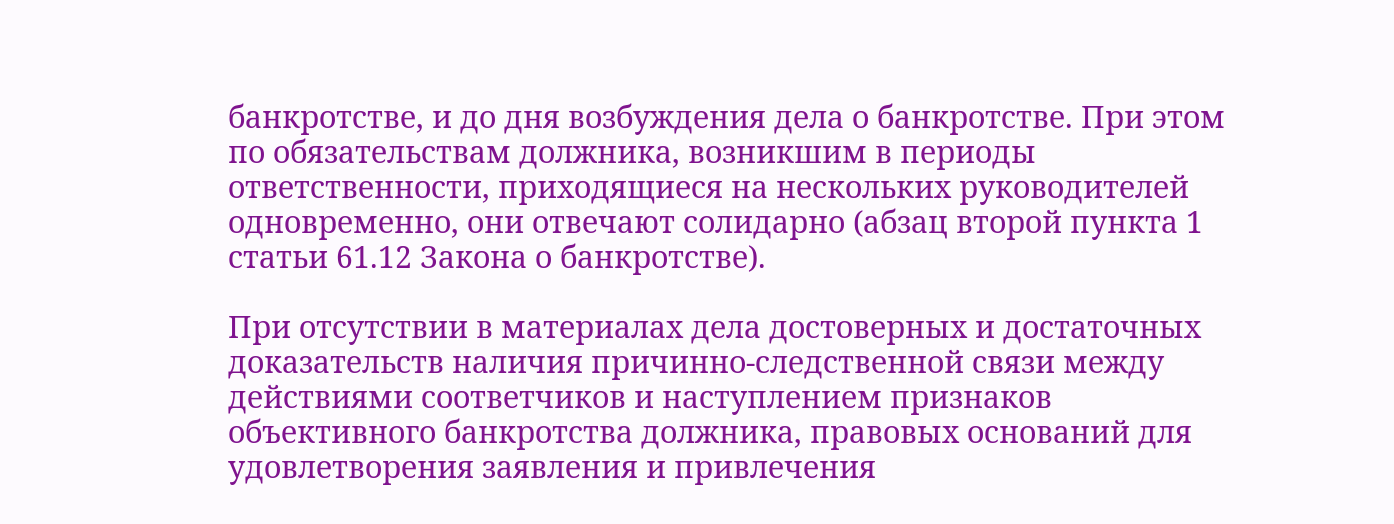банкротстве, и до дня возбуждения дела о банкротстве. При этом по обязательствам должника, возникшим в периоды ответственности, приходящиеся на нескольких руководителей одновременно, они отвечают солидарно (абзац второй пункта 1 статьи 61.12 Закона о банкротстве).

При отсутствии в материалах дела достоверных и достаточных доказательств наличия причинно-следственной связи между действиями соответчиков и наступлением признаков объективного банкротства должника, правовых оснований для удовлетворения заявления и привлечения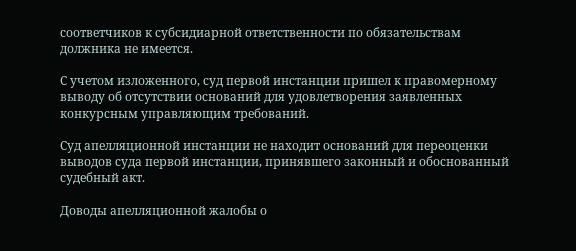соответчиков к субсидиарной ответственности по обязательствам должника не имеется.

С учетом изложенного, суд первой инстанции пришел к правомерному  выводу об отсутствии оснований для удовлетворения заявленных конкурсным управляющим требований.

Суд апелляционной инстанции не находит оснований для переоценки выводов суда первой инстанции, принявшего законный и обоснованный судебный акт.

Доводы апелляционной жалобы о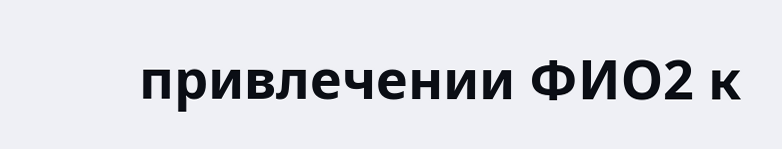привлечении ФИО2 к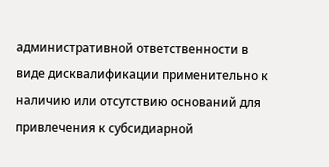административной ответственности в виде дисквалификации применительно к наличию или отсутствию оснований для привлечения к субсидиарной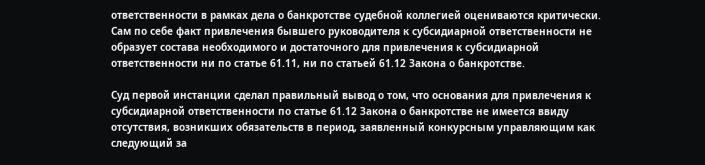ответственности в рамках дела о банкротстве судебной коллегией оцениваются критически. Сам по себе факт привлечения бывшего руководителя к субсидиарной ответственности не образует состава необходимого и достаточного для привлечения к субсидиарной ответственности ни по статье 61.11, ни по статьей 61.12 Закона о банкротстве.

Суд первой инстанции сделал правильный вывод о том, что основания для привлечения к субсидиарной ответственности по статье 61.12 Закона о банкротстве не имеется ввиду отсутствия, возникших обязательств в период, заявленный конкурсным управляющим как следующий за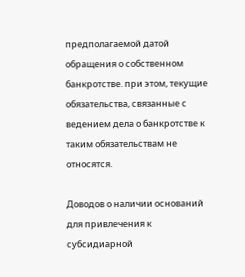предполагаемой датой обращения о собственном банкротстве. при этом, текущие обязательства, связанные с ведением дела о банкротстве к таким обязательствам не относятся.

Доводов о наличии оснований для привлечения к субсидиарной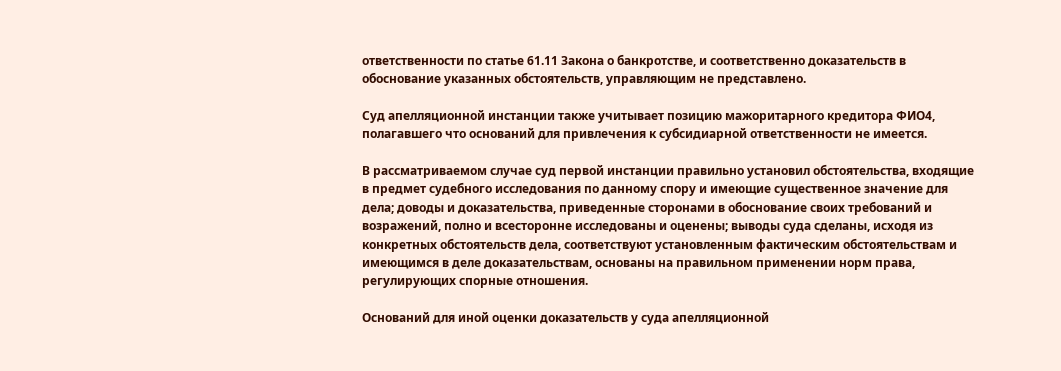ответственности по статье 61.11 Закона о банкротстве, и соответственно доказательств в обоснование указанных обстоятельств, управляющим не представлено.

Суд апелляционной инстанции также учитывает позицию мажоритарного кредитора ФИО4, полагавшего что оснований для привлечения к субсидиарной ответственности не имеется.

В рассматриваемом случае суд первой инстанции правильно установил обстоятельства, входящие в предмет судебного исследования по данному спору и имеющие существенное значение для дела; доводы и доказательства, приведенные сторонами в обоснование своих требований и возражений, полно и всесторонне исследованы и оценены; выводы суда сделаны, исходя из конкретных обстоятельств дела, соответствуют установленным фактическим обстоятельствам и имеющимся в деле доказательствам, основаны на правильном применении норм права, регулирующих спорные отношения.

Оснований для иной оценки доказательств у суда апелляционной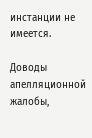инстанции не имеется.

Доводы апелляционной жалобы,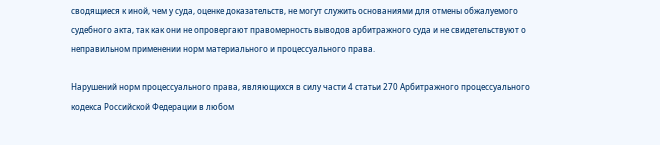сводящиеся к иной, чем у суда, оценке доказательств, не могут служить основаниями для отмены обжалуемого судебного акта, так как они не опровергают правомерность выводов арбитражного суда и не свидетельствуют о неправильном применении норм материального и процессуального права.

Нарушений норм процессуального права, являющихся в силу части 4 статьи 270 Арбитражного процессуального кодекса Российской Федерации в любом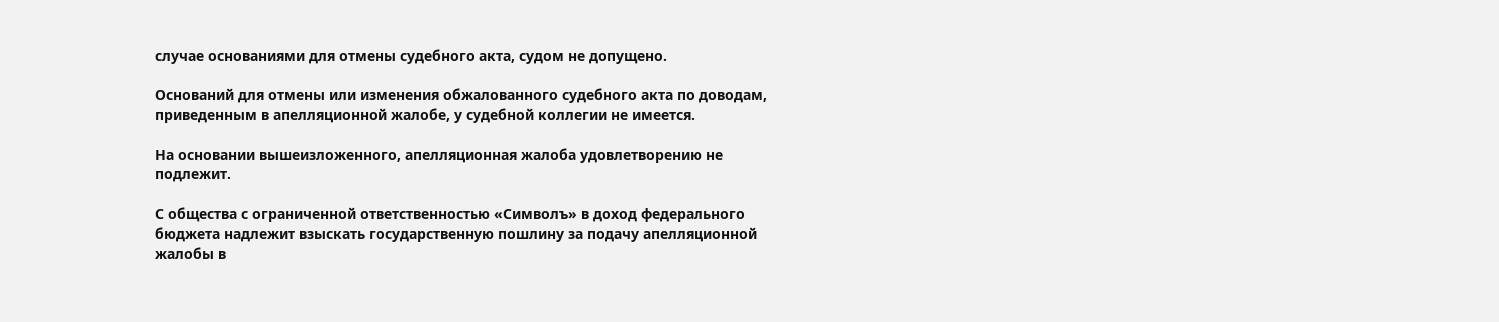случае основаниями для отмены судебного акта, судом не допущено.

Оснований для отмены или изменения обжалованного судебного акта по доводам, приведенным в апелляционной жалобе, у судебной коллегии не имеется.

На основании вышеизложенного, апелляционная жалоба удовлетворению не подлежит.

С общества с ограниченной ответственностью «Символъ» в доход федерального бюджета надлежит взыскать государственную пошлину за подачу апелляционной жалобы в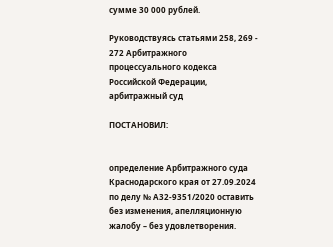сумме 30 000 рублей.

Руководствуясь статьями 258, 269 - 272 Арбитражного процессуального кодекса Российской Федерации, арбитражный суд

ПОСТАНОВИЛ:


определение Арбитражного суда Краснодарского края от 27.09.2024 по делу № А32-9351/2020 оставить без изменения, апелляционную жалобу – без удовлетворения.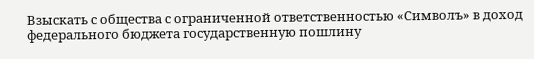Взыскать с общества с ограниченной ответственностью «Символъ» в доход федерального бюджета государственную пошлину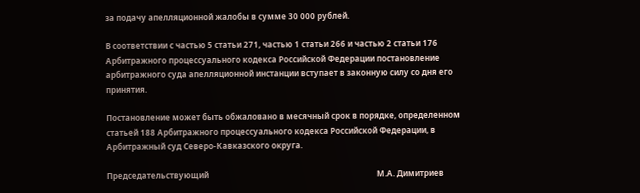за подачу апелляционной жалобы в сумме 30 000 рублей.

В соответствии с частью 5 статьи 271, частью 1 статьи 266 и частью 2 статьи 176 Арбитражного процессуального кодекса Российской Федерации постановление арбитражного суда апелляционной инстанции вступает в законную силу со дня его принятия.

Постановление может быть обжаловано в месячный срок в порядке, определенном статьей 188 Арбитражного процессуального кодекса Российской Федерации, в Арбитражный суд Северо-Кавказского округа.

Председательствующий                                                                                    М.А. Димитриев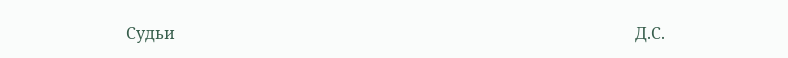Судьи                                                                                                                   Д.С.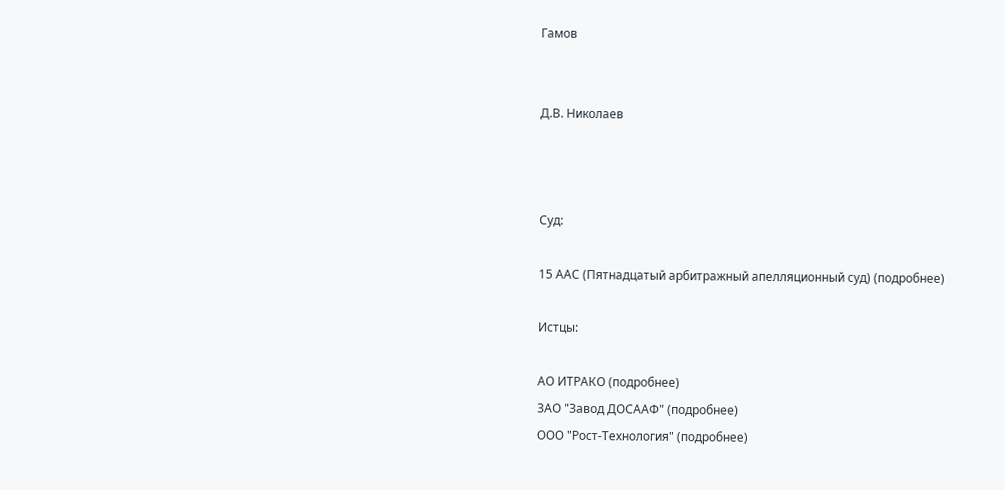Гамов


Д.В. Николаев



Суд:

15 ААС (Пятнадцатый арбитражный апелляционный суд) (подробнее)

Истцы:

АО ИТРАКО (подробнее)
ЗАО "Завод ДОСААФ" (подробнее)
ООО "Рост-Технология" (подробнее)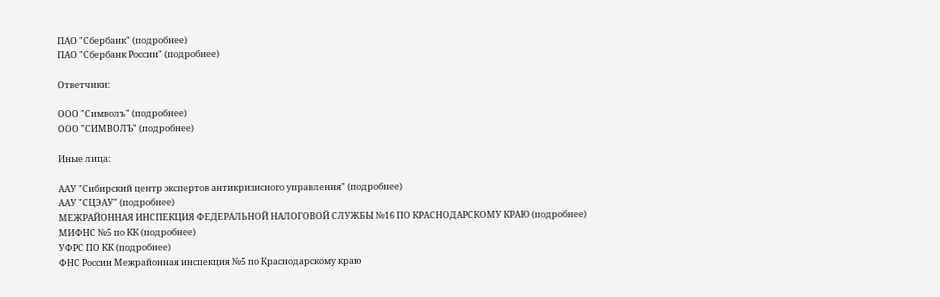ПАО "Сбербанк" (подробнее)
ПАО "Сбербанк России" (подробнее)

Ответчики:

ООО "Символъ" (подробнее)
ООО "СИМВОЛЪ" (подробнее)

Иные лица:

ААУ "Сибирский центр экспертов антикризисного управления" (подробнее)
ААУ "СЦЭАУ" (подробнее)
МЕЖРАЙОННАЯ ИНСПЕКЦИЯ ФЕДЕРАЛЬНОЙ НАЛОГОВОЙ СЛУЖБЫ №16 ПО КРАСНОДАРСКОМУ КРАЮ (подробнее)
МИФНС №5 по КК (подробнее)
УФРС ПО КК (подробнее)
ФНС России Межрайонная инспекция №5 по Краснодарскому краю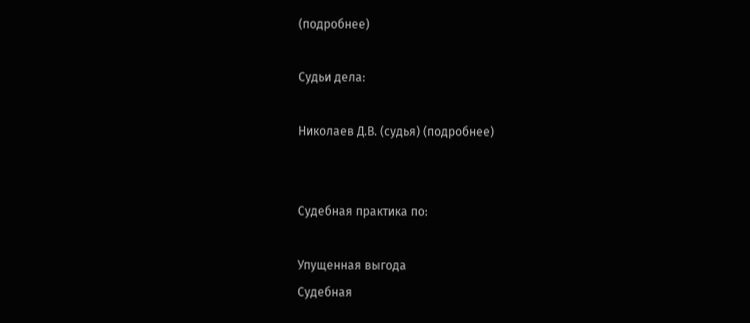(подробнее)

Судьи дела:

Николаев Д.В. (судья) (подробнее)


Судебная практика по:

Упущенная выгода
Судебная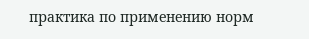практика по применению норм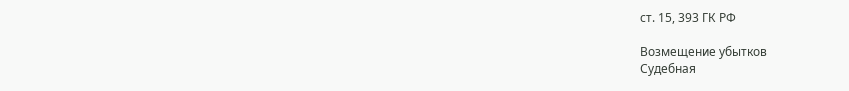ст. 15, 393 ГК РФ

Возмещение убытков
Судебная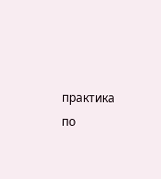практика по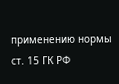применению нормы ст. 15 ГК РФ